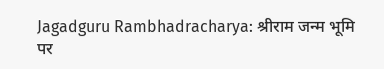Jagadguru Rambhadracharya: श्रीराम जन्म भूमि पर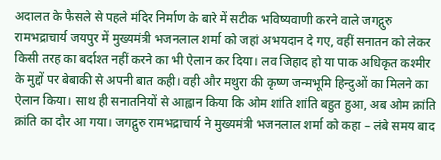अदालत के फैसले से पहले मंदिर निर्माण के बारे में सटीक भविष्यवाणी करने वाले जगद्गुरु रामभद्राचार्य जयपुर में मुख्यमंत्री भजनलाल शर्मा को जहां अभयदान दे गए, वहीं सनातन को लेकर किसी तरह का बर्दाश्त नहीं करने का भी ऐलान कर दिया। लव जिहाद हो या पाक अधिकृत कश्मीर के मुद्दों पर बेबाकी से अपनी बात कही। वही और मथुरा की कृष्ण जन्मभूमि हिन्दुओं का मिलने का ऐलान किया। साथ ही सनातनियों से आह्वान किया कि ओम शांति शांति बहुत हुआ, अब ओम क्रांति क्रांति का दौर आ गया। जगद्गुरु रामभद्राचार्य ने मुख्यमंत्री भजनलाल शर्मा को कहा – लंबे समय बाद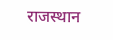राजस्थान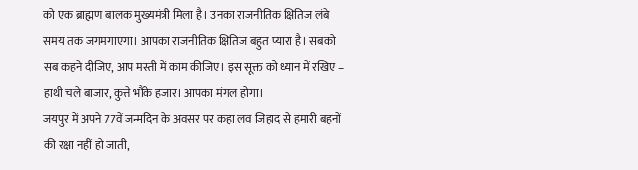को एक ब्राह्मण बालक मुख्यमंत्री मिला है। उनका राजनीतिक क्षितिज लंबे समय तक जगमगाएगा। आपका राजनीतिक क्षितिज बहुत प्यारा है। सबको सब कहने दीजिए, आप मस्ती में काम कीजिए। इस सूक्त को ध्यान में रखिए – हाथी चले बाजार, कुत्ते भौंके हजार। आपका मंगल होगा।
जयपुर में अपने 77वें जन्मदिन के अवसर पर कहा लव जिहाद से हमारी बहनों की रक्षा नहीं हो जाती,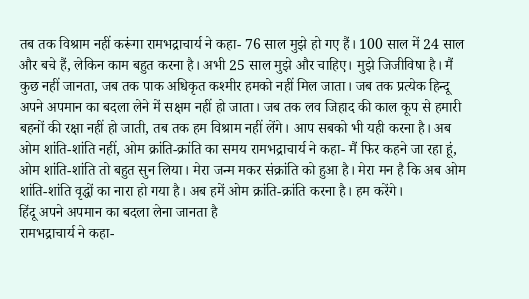तब तक विश्राम नहीं करूंगा रामभद्राचार्य ने कहा- 76 साल मुझे हो गए हैं। 100 साल में 24 साल और बचे हैं, लेकिन काम बहुत करना है। अभी 25 साल मुझे और चाहिए। मुझे जिजीविषा है। मैं कुछ नहीं जानता, जब तक पाक अधिकृत कश्मीर हमको नहीं मिल जाता। जब तक प्रत्येक हिन्दू अपने अपमान का बदला लेने में सक्षम नहीं हो जाता। जब तक लव जिहाद की काल कूप से हमारी बहनों की रक्षा नहीं हो जाती, तब तक हम विश्राम नहीं लेंगे। आप सबको भी यही करना है। अब ओम शांति-शांति नहीं, ओम क्रांति-क्रांति का समय रामभद्राचार्य ने कहा- मैं फिर कहने जा रहा हूं, ओम शांति-शांति तो बहुत सुन लिया। मेरा जन्म मकर संक्रांति को हुआ है। मेरा मन है कि अब ओम शांति-शांति वृद्धों का नारा हो गया है। अब हमें ओम क्रांति-क्रांति करना है। हम करेंगे।
हिंदू अपने अपमान का बदला लेना जानता है
रामभद्राचार्य ने कहा-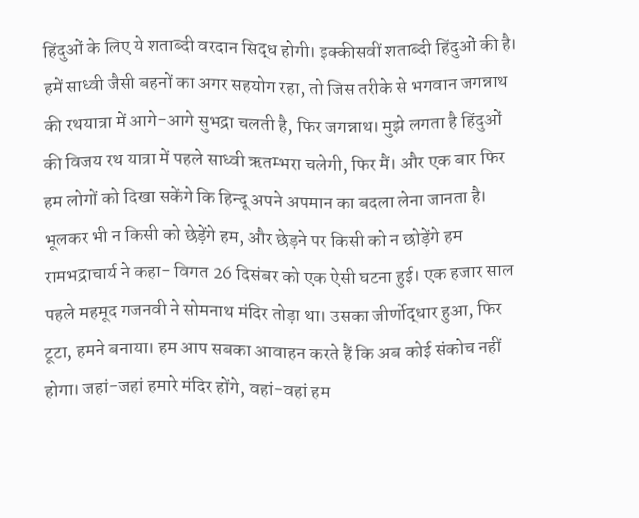हिंदुओं के लिए ये शताब्दी वरदान सिद्ध होगी। इक्कीसवीं शताब्दी हिंदुओं की है। हमें साध्वी जैसी बहनों का अगर सहयोग रहा, तो जिस तरीके से भगवान जगन्नाथ की रथयात्रा में आगे-आगे सुभद्रा चलती है, फिर जगन्नाथ। मुझे लगता है हिंदुओं की विजय रथ यात्रा में पहले साध्वी ऋतम्भरा चलेगी, फिर मैं। और एक बार फिर हम लोगों को दिखा सकेंगे कि हिन्दू अपने अपमान का बदला लेना जानता है।
भूलकर भी न किसी को छेड़ेंगे हम, और छेड़ने पर किसी को न छोड़ेंगे हम
रामभद्राचार्य ने कहा- विगत 26 दिसंबर को एक ऐसी घटना हुई। एक हजार साल पहले महमूद गजनवी ने सोमनाथ मंदिर तोड़ा था। उसका जीर्णोद्धार हुआ, फिर टूटा, हमने बनाया। हम आप सबका आवाहन करते हैं कि अब कोई संकोच नहीं होगा। जहां-जहां हमारे मंदिर होंगे, वहां-वहां हम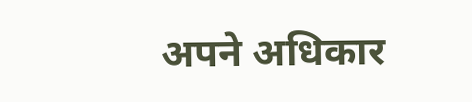अपने अधिकार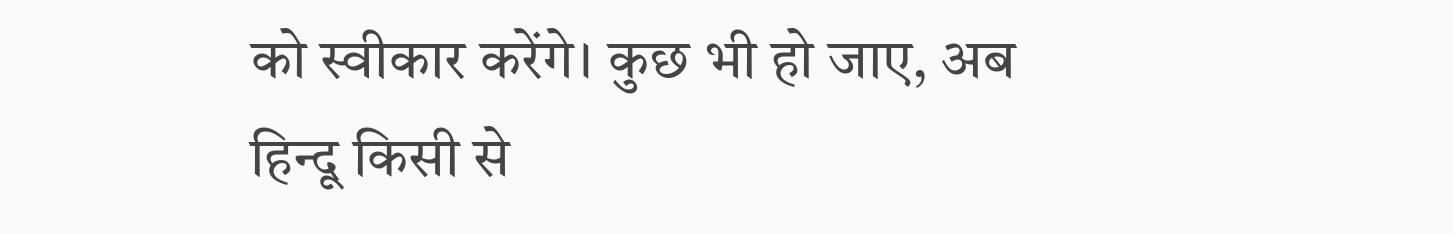को स्वीकार करेंगे। कुछ भी हो जाए, अब हिन्दू किसी से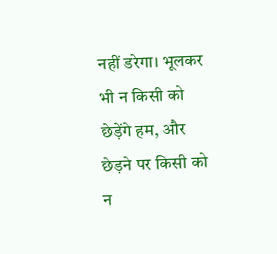नहीं डरेगा। भूलकर भी न किसी को छेड़ेंगे हम, और छेड़ने पर किसी को न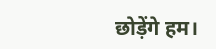छोड़ेंगे हम।